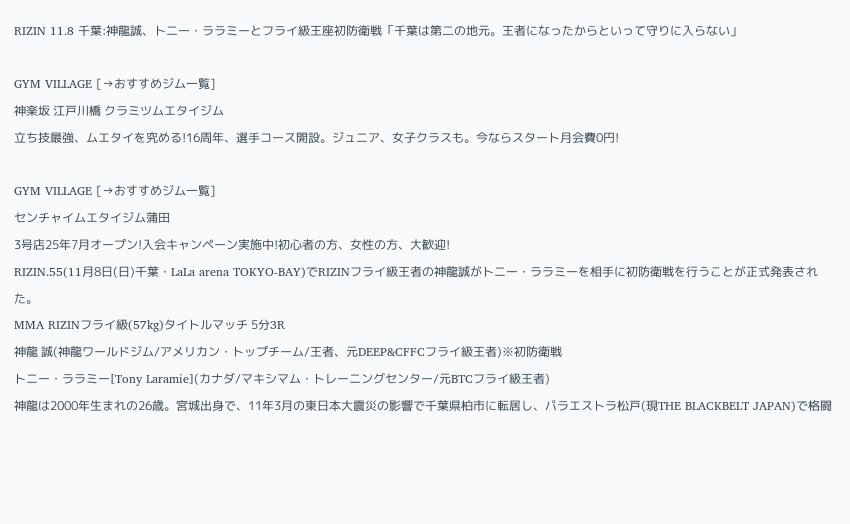RIZIN 11.8 千葉:神龍誠、トニー・ララミーとフライ級王座初防衛戦「千葉は第二の地元。王者になったからといって守りに入らない」

GYM VILLAGE [→おすすめジム一覧]
神楽坂 江戸川橋 クラミツムエタイジム
立ち技最強、ムエタイを究める!16周年、選手コース開設。ジュニア、女子クラスも。今ならスタート月会費0円!

GYM VILLAGE [→おすすめジム一覧]
センチャイムエタイジム蒲田
3号店25年7月オープン!入会キャンペーン実施中!初心者の方、女性の方、大歓迎!
RIZIN.55(11月8日(日)千葉・LaLa arena TOKYO-BAY)でRIZINフライ級王者の神龍誠がトニー・ララミーを相手に初防衛戦を行うことが正式発表された。
MMA RIZINフライ級(57kg)タイトルマッチ 5分3R
神龍 誠(神龍ワールドジム/アメリカン・トップチーム/王者、元DEEP&CFFCフライ級王者)※初防衛戦
トニー・ララミー[Tony Laramie](カナダ/マキシマム・トレーニングセンター/元BTCフライ級王者)
神龍は2000年生まれの26歳。宮城出身で、11年3月の東日本大震災の影響で千葉県柏市に転居し、パラエストラ松戸(現THE BLACKBELT JAPAN)で格闘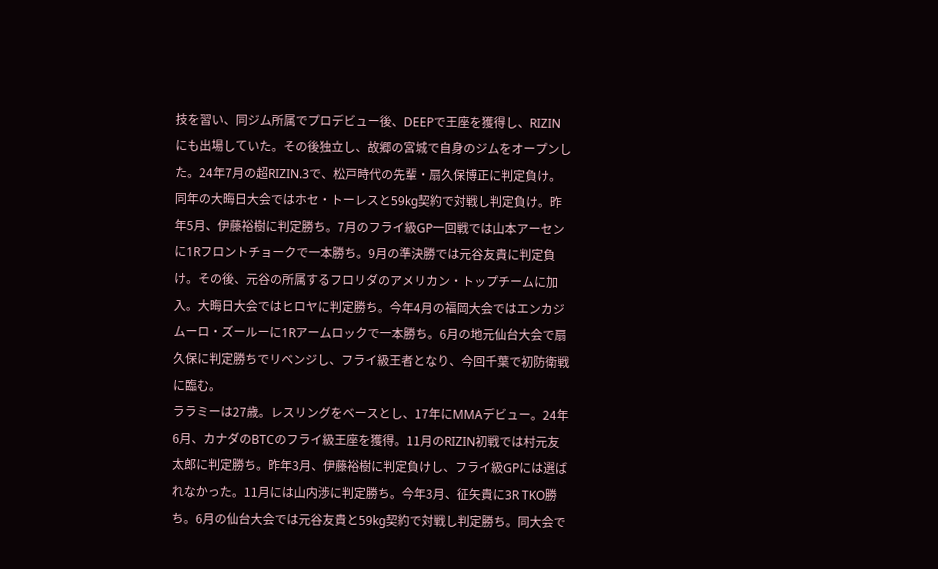技を習い、同ジム所属でプロデビュー後、DEEPで王座を獲得し、RIZINにも出場していた。その後独立し、故郷の宮城で自身のジムをオープンした。24年7月の超RIZIN.3で、松戸時代の先輩・扇久保博正に判定負け。同年の大晦日大会ではホセ・トーレスと59kg契約で対戦し判定負け。昨年5月、伊藤裕樹に判定勝ち。7月のフライ級GP一回戦では山本アーセンに1Rフロントチョークで一本勝ち。9月の準決勝では元谷友貴に判定負け。その後、元谷の所属するフロリダのアメリカン・トップチームに加入。大晦日大会ではヒロヤに判定勝ち。今年4月の福岡大会ではエンカジムーロ・ズールーに1Rアームロックで一本勝ち。6月の地元仙台大会で扇久保に判定勝ちでリベンジし、フライ級王者となり、今回千葉で初防衛戦に臨む。
ララミーは27歳。レスリングをベースとし、17年にMMAデビュー。24年6月、カナダのBTCのフライ級王座を獲得。11月のRIZIN初戦では村元友太郎に判定勝ち。昨年3月、伊藤裕樹に判定負けし、フライ級GPには選ばれなかった。11月には山内渉に判定勝ち。今年3月、征矢貴に3R TKO勝ち。6月の仙台大会では元谷友貴と59kg契約で対戦し判定勝ち。同大会で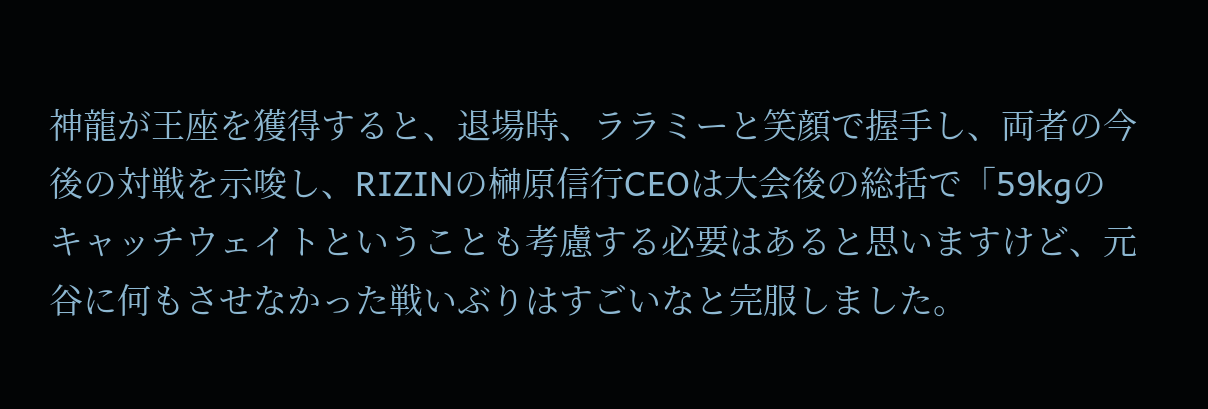神龍が王座を獲得すると、退場時、ララミーと笑顔で握手し、両者の今後の対戦を示唆し、RIZINの榊原信行CEOは大会後の総括で「59kgのキャッチウェイトということも考慮する必要はあると思いますけど、元谷に何もさせなかった戦いぶりはすごいなと完服しました。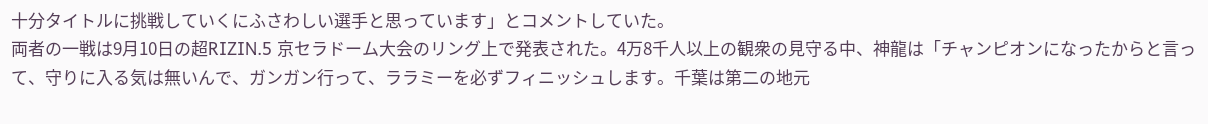十分タイトルに挑戦していくにふさわしい選手と思っています」とコメントしていた。
両者の一戦は9月10日の超RIZIN.5 京セラドーム大会のリング上で発表された。4万8千人以上の観衆の見守る中、神龍は「チャンピオンになったからと言って、守りに入る気は無いんで、ガンガン行って、ララミーを必ずフィニッシュします。千葉は第二の地元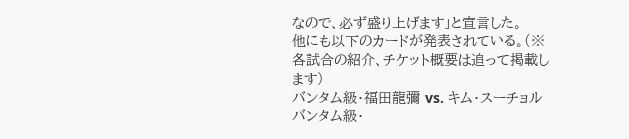なので、必ず盛り上げます」と宣言した。
他にも以下のカードが発表されている。(※各試合の紹介、チケット概要は追って掲載します)
バンタム級・福田龍彌 vs. キム・スーチョル
バンタム級・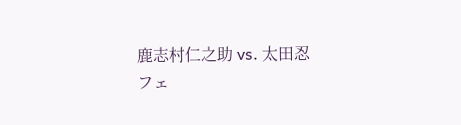鹿志村仁之助 vs. 太田忍
フェ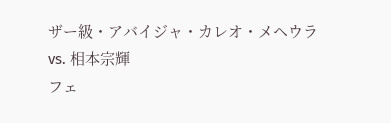ザー級・アバイジャ・カレオ・メヘウラ vs. 相本宗輝
フェ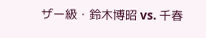ザー級・鈴木博昭 vs. 千春